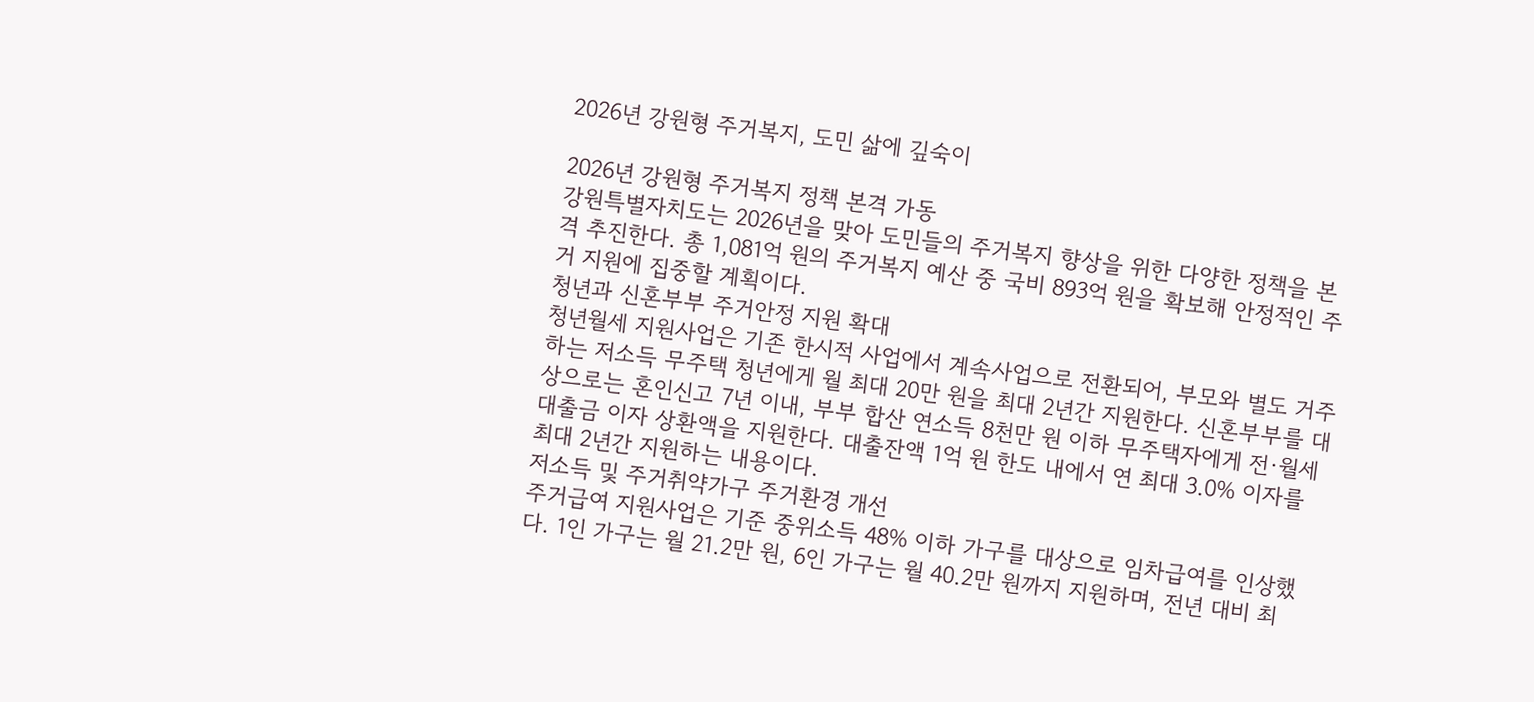2026년 강원형 주거복지, 도민 삶에 깊숙이

2026년 강원형 주거복지 정책 본격 가동
강원특별자치도는 2026년을 맞아 도민들의 주거복지 향상을 위한 다양한 정책을 본격 추진한다. 총 1,081억 원의 주거복지 예산 중 국비 893억 원을 확보해 안정적인 주거 지원에 집중할 계획이다.
청년과 신혼부부 주거안정 지원 확대
청년월세 지원사업은 기존 한시적 사업에서 계속사업으로 전환되어, 부모와 별도 거주하는 저소득 무주택 청년에게 월 최대 20만 원을 최대 2년간 지원한다. 신혼부부를 대상으로는 혼인신고 7년 이내, 부부 합산 연소득 8천만 원 이하 무주택자에게 전·월세 대출금 이자 상환액을 지원한다. 대출잔액 1억 원 한도 내에서 연 최대 3.0% 이자를 최대 2년간 지원하는 내용이다.
저소득 및 주거취약가구 주거환경 개선
주거급여 지원사업은 기준 중위소득 48% 이하 가구를 대상으로 임차급여를 인상했다. 1인 가구는 월 21.2만 원, 6인 가구는 월 40.2만 원까지 지원하며, 전년 대비 최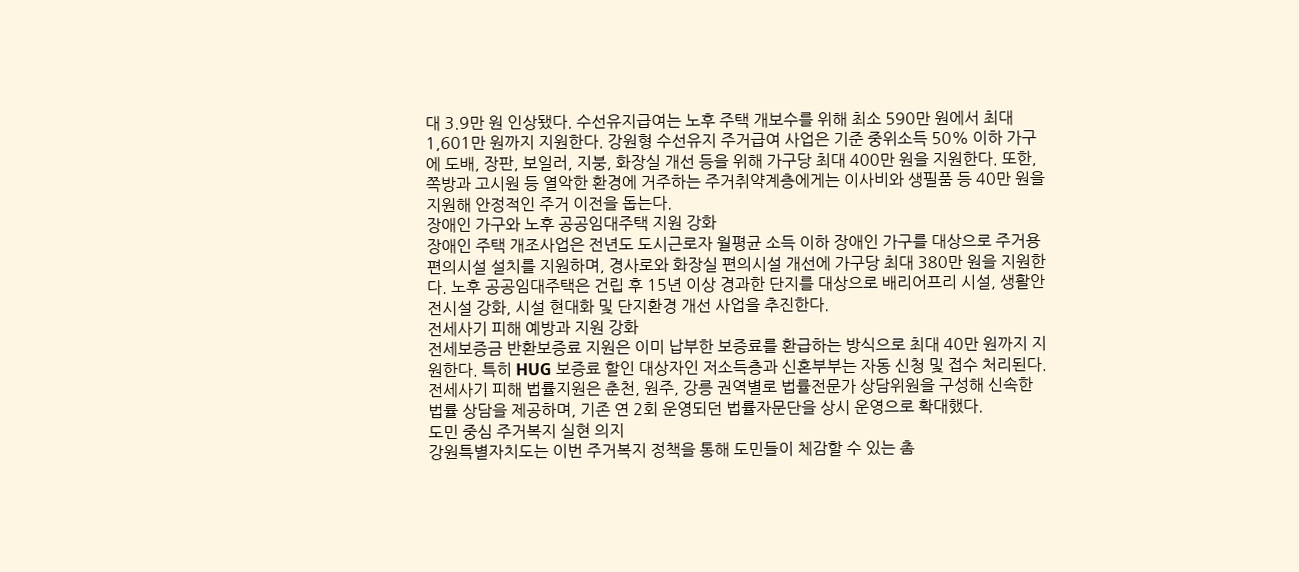대 3.9만 원 인상됐다. 수선유지급여는 노후 주택 개보수를 위해 최소 590만 원에서 최대 1,601만 원까지 지원한다. 강원형 수선유지 주거급여 사업은 기준 중위소득 50% 이하 가구에 도배, 장판, 보일러, 지붕, 화장실 개선 등을 위해 가구당 최대 400만 원을 지원한다. 또한, 쪽방과 고시원 등 열악한 환경에 거주하는 주거취약계층에게는 이사비와 생필품 등 40만 원을 지원해 안정적인 주거 이전을 돕는다.
장애인 가구와 노후 공공임대주택 지원 강화
장애인 주택 개조사업은 전년도 도시근로자 월평균 소득 이하 장애인 가구를 대상으로 주거용 편의시설 설치를 지원하며, 경사로와 화장실 편의시설 개선에 가구당 최대 380만 원을 지원한다. 노후 공공임대주택은 건립 후 15년 이상 경과한 단지를 대상으로 배리어프리 시설, 생활안전시설 강화, 시설 현대화 및 단지환경 개선 사업을 추진한다.
전세사기 피해 예방과 지원 강화
전세보증금 반환보증료 지원은 이미 납부한 보증료를 환급하는 방식으로 최대 40만 원까지 지원한다. 특히 HUG 보증료 할인 대상자인 저소득층과 신혼부부는 자동 신청 및 접수 처리된다. 전세사기 피해 법률지원은 춘천, 원주, 강릉 권역별로 법률전문가 상담위원을 구성해 신속한 법률 상담을 제공하며, 기존 연 2회 운영되던 법률자문단을 상시 운영으로 확대했다.
도민 중심 주거복지 실현 의지
강원특별자치도는 이번 주거복지 정책을 통해 도민들이 체감할 수 있는 촘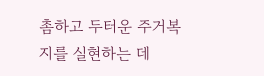촘하고 두터운 주거복지를 실현하는 데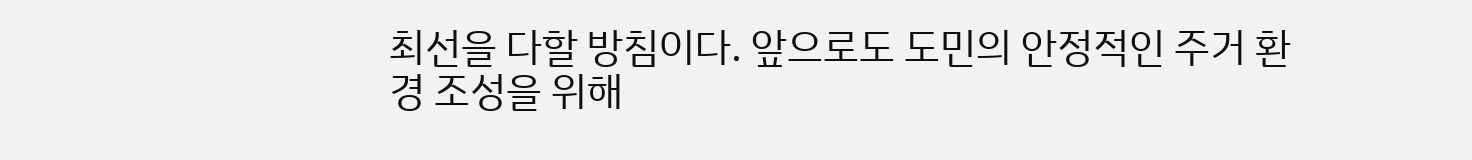최선을 다할 방침이다. 앞으로도 도민의 안정적인 주거 환경 조성을 위해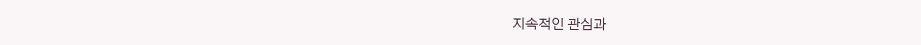지속적인 관심과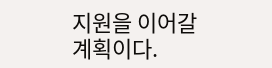지원을 이어갈 계획이다.